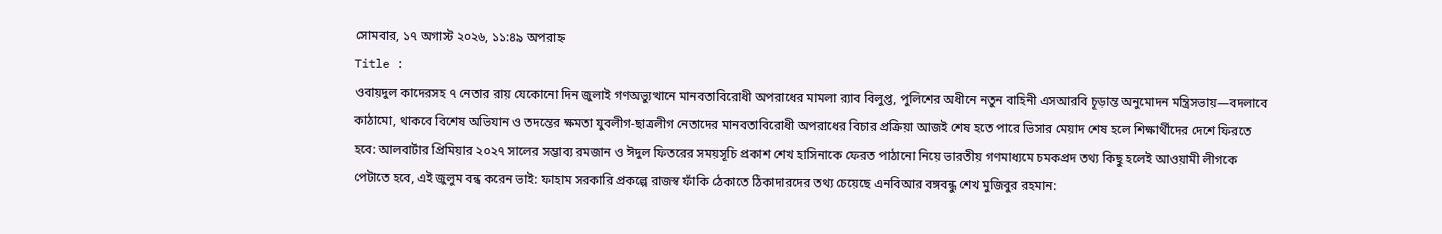সোমবার, ১৭ অগাস্ট ২০২৬, ১১:৪৯ অপরাহ্ন
Title :
ওবায়দুল কাদেরসহ ৭ নেতার রায় যেকোনো দিন জুলাই গণঅভ্যুত্থানে মানবতাবিরোধী অপরাধের মামলা র‍্যাব বিলুপ্ত, পুলিশের অধীনে নতুন বাহিনী এসআরবি চূড়ান্ত অনুমোদন মন্ত্রিসভায়—বদলাবে কাঠামো, থাকবে বিশেষ অভিযান ও তদন্তের ক্ষমতা যুবলীগ-ছাত্রলীগ নেতাদের মানবতাবিরোধী অপরাধের বিচার প্রক্রিয়া আজই শেষ হতে পারে ভিসার মেয়াদ শেষ হলে শিক্ষার্থীদের দেশে ফিরতে হবে: আলবার্টার প্রিমিয়ার ২০২৭ সালের সম্ভাব্য রমজান ও ঈদুল ফিতরের সময়সূচি প্রকাশ শেখ হাসিনাকে ফেরত পাঠানো নিয়ে ভারতীয় গণমাধ্যমে চমকপ্রদ তথ্য কিছু হলেই আওয়ামী লীগকে পেটাতে হবে, এই জুলুম বন্ধ করেন ভাই: ফাহাম সরকারি প্রকল্পে রাজস্ব ফাঁকি ঠেকাতে ঠিকাদারদের তথ্য চেয়েছে এনবিআর বঙ্গবন্ধু শেখ মুজিবুর রহমান: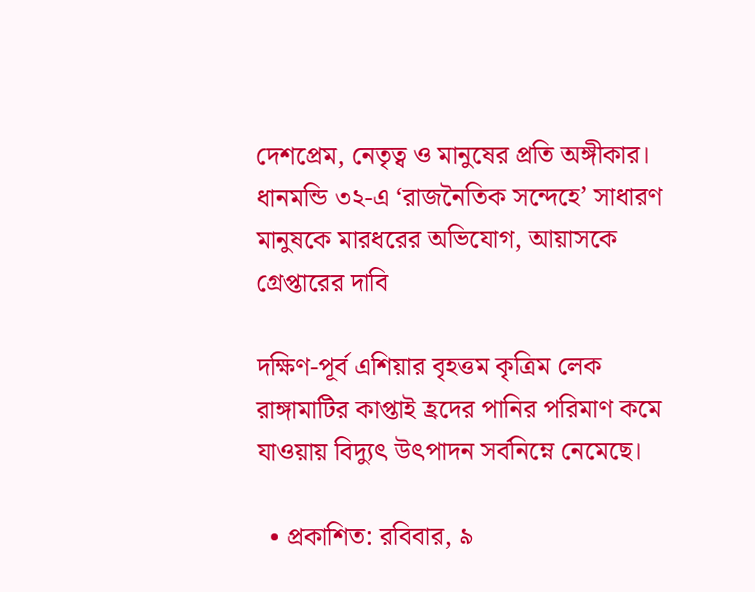দেশপ্রেম, নেতৃত্ব ও মানুষের প্রতি অঙ্গীকার। ধানমন্ডি ৩২-এ ‘রাজনৈতিক সন্দেহে’ সাধারণ মানুষকে মারধরের অভিযোগ, আয়াসকে গ্রেপ্তারের দাবি

দক্ষিণ-পূর্ব এশিয়ার বৃহত্তম কৃত্রিম লেক রাঙ্গামাটির কাপ্তাই হ্রদের পানির পরিমাণ কমে যাওয়ায় বিদ্যুৎ উৎপাদন সর্বনিম্নে নেমেছে।

  • প্রকাশিত: রবিবার, ৯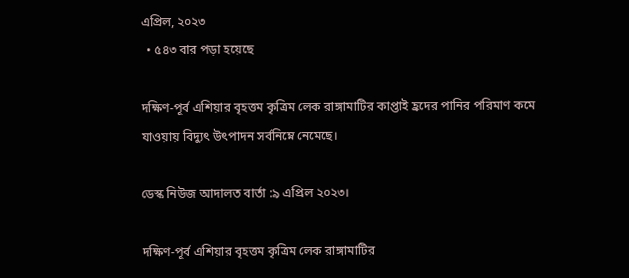এপ্রিল, ২০২৩
  • ৫৪৩ বার পড়া হয়েছে

দক্ষিণ-পূর্ব এশিয়ার বৃহত্তম কৃত্রিম লেক রাঙ্গামাটির কাপ্তাই হ্রদের পানির পরিমাণ কমে যাওয়ায় বিদ্যুৎ উৎপাদন সর্বনিম্নে নেমেছে।

ডেস্ক নিউজ আদালত বার্তা :৯ এপ্রিল ২০২৩।

দক্ষিণ-পূর্ব এশিয়ার বৃহত্তম কৃত্রিম লেক রাঙ্গামাটির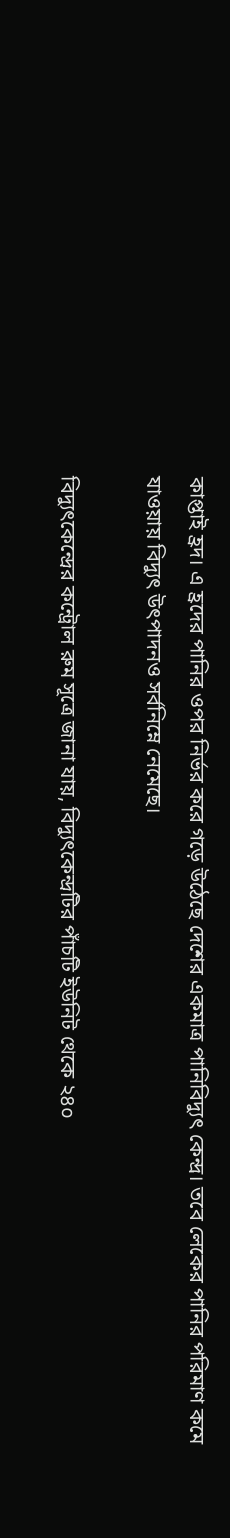কাপ্তাই হ্রদ। এ হ্রদের পানির ওপর নির্ভর করে গড়ে উঠেছে দেশের একমাত্র পানিবিদ্যুৎ কেন্দ্র। তবে লেকের পানির পরিমাণ কমে যাওয়ায় বিদ্যুৎ উৎপাদনও সর্বনিম্নে নেমেছে।

বিদ্যুৎকেন্দ্রের কন্ট্রোল রুম সূত্রে জানা যায়, বিদ্যুৎকেন্দ্রটির পাঁচটি ইউনিট থেকে ২৪০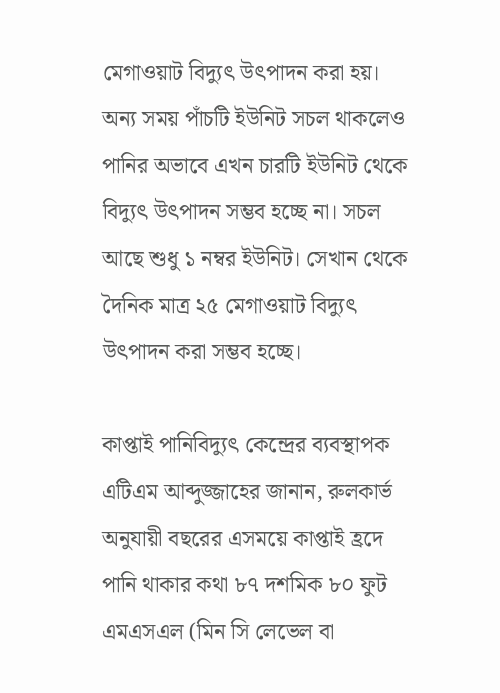মেগাওয়াট বিদ্যুৎ উৎপাদন করা হয়। অন্য সময় পাঁচটি ইউনিট সচল থাকলেও পানির অভাবে এখন চারটি ইউনিট থেকে বিদ্যুৎ উৎপাদন সম্ভব হচ্ছে না। সচল আছে শুধু ১ নম্বর ইউনিট। সেখান থেকে দৈনিক মাত্র ২৫ মেগাওয়াট বিদ্যুৎ উৎপাদন করা সম্ভব হচ্ছে।

কাপ্তাই পানিবিদ্যুৎ কেন্দ্রের ব্যবস্থাপক এটিএম আব্দুজ্জাহের জানান, রুলকার্ভ অনুযায়ী বছরের এসময়ে কাপ্তাই হ্রদে পানি থাকার কথা ৮৭ দশমিক ৮০ ফুট এমএসএল (মিন সি লেভেল বা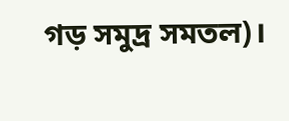গড় সমুদ্র সমতল)।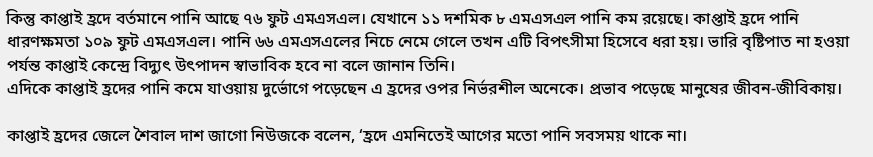কিন্তু কাপ্তাই হ্রদে বর্তমানে পানি আছে ৭৬ ফুট এমএসএল। যেখানে ১১ দশমিক ৮ এমএসএল পানি কম রয়েছে। কাপ্তাই হ্রদে পানি ধারণক্ষমতা ১০৯ ফুট এমএসএল। পানি ৬৬ এমএসএলের নিচে নেমে গেলে তখন এটি বিপৎসীমা হিসেবে ধরা হয়। ভারি বৃষ্টিপাত না হওয়া পর্যন্ত কাপ্তাই কেন্দ্রে বিদ্যুৎ উৎপাদন স্বাভাবিক হবে না বলে জানান তিনি।
এদিকে কাপ্তাই হ্রদের পানি কমে যাওয়ায় দুর্ভোগে পড়েছেন এ হ্রদের ওপর নির্ভরশীল অনেকে। প্রভাব পড়েছে মানুষের জীবন-জীবিকায়।

কাপ্তাই হ্রদের জেলে শৈবাল দাশ জাগো নিউজকে বলেন, ‘হ্রদে এমনিতেই আগের মতো পানি সবসময় থাকে না।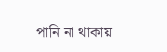পানি না থাকায়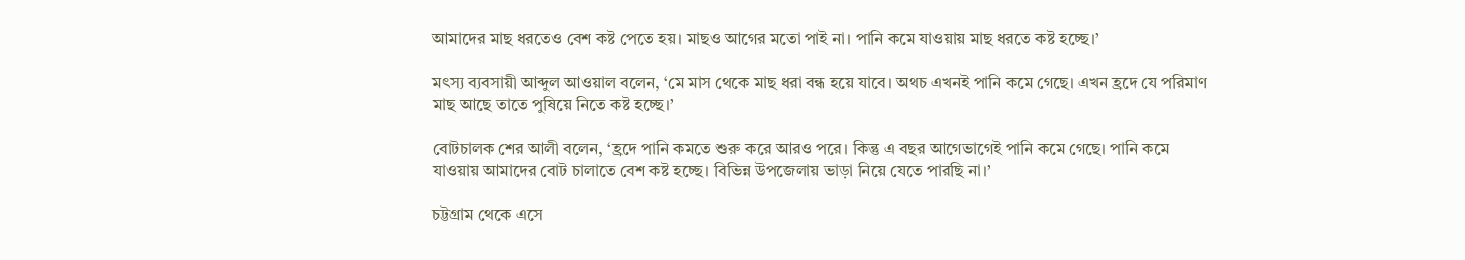আমাদের মাছ ধরতেও বেশ কষ্ট পেতে হয়। মাছও আগের মতো পাই না। পানি কমে যাওয়ায় মাছ ধরতে কষ্ট হচ্ছে।’

মৎস্য ব্যবসায়ী আব্দুল আওয়াল বলেন, ‘মে মাস থেকে মাছ ধরা বন্ধ হয়ে যাবে। অথচ এখনই পানি কমে গেছে। এখন হ্রদে যে পরিমাণ মাছ আছে তাতে পুষিয়ে নিতে কষ্ট হচ্ছে।’

বোটচালক শের আলী বলেন, ‘হ্রদে পানি কমতে শুরু করে আরও পরে। কিন্তু এ বছর আগেভাগেই পানি কমে গেছে। পানি কমে যাওয়ায় আমাদের বোট চালাতে বেশ কষ্ট হচ্ছে। বিভিন্ন উপজেলায় ভাড়া নিয়ে যেতে পারছি না।’

চট্টগ্রাম থেকে এসে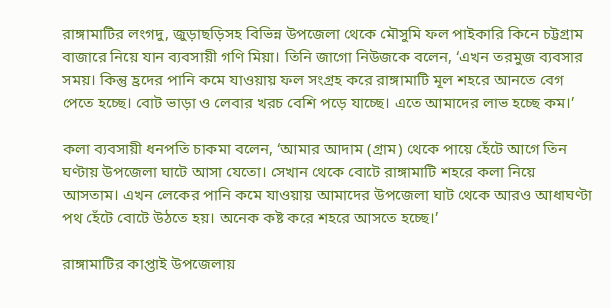রাঙ্গামাটির লংগদু, জুড়াছড়িসহ বিভিন্ন উপজেলা থেকে মৌসুমি ফল পাইকারি কিনে চট্টগ্রাম বাজারে নিয়ে যান ব্যবসায়ী গণি মিয়া। তিনি জাগো নিউজকে বলেন, ‘এখন তরমুজ ব্যবসার সময়। কিন্তু হ্রদের পানি কমে যাওয়ায় ফল সংগ্রহ করে রাঙ্গামাটি মূল শহরে আনতে বেগ পেতে হচ্ছে। বোট ভাড়া ও লেবার খরচ বেশি পড়ে যাচ্ছে। এতে আমাদের লাভ হচ্ছে কম।’

কলা ব্যবসায়ী ধনপতি চাকমা বলেন, ‘আমার আদাম (গ্রাম) থেকে পায়ে হেঁটে আগে তিন ঘণ্টায় উপজেলা ঘাটে আসা যেতো। সেখান থেকে বোটে রাঙ্গামাটি শহরে কলা নিয়ে আসতাম। এখন লেকের পানি কমে যাওয়ায় আমাদের উপজেলা ঘাট থেকে আরও আধাঘণ্টা পথ হেঁটে বোটে উঠতে হয়। অনেক কষ্ট করে শহরে আসতে হচ্ছে।’

রাঙ্গামাটির কাপ্তাই উপজেলায়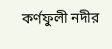কর্ণফুলী নদীর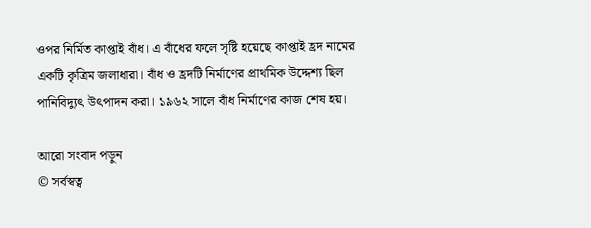ওপর নির্মিত কাপ্তাই বাঁধ। এ বাঁধের ফলে সৃষ্টি হয়েছে কাপ্তাই হ্রদ নামের একটি কৃত্রিম জলাধারা। বাঁধ ও হ্রদটি নির্মাণের প্রাথমিক উদ্দেশ্য ছিল পানিবিদ্যুৎ উৎপাদন করা। ১৯৬২ সালে বাঁধ নির্মাণের কাজ শেষ হয়।

আরো সংবাদ পড়ুন
© সর্বস্বত্ব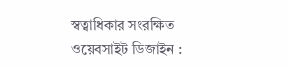স্বত্বাধিকার সংরক্ষিত
ওয়েবসাইট ডিজাইন :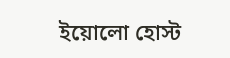ইয়োলো হোস্ট